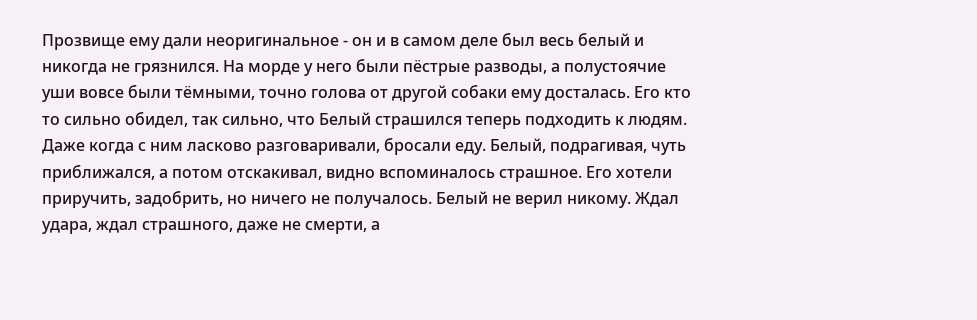Прозвище ему дали неоригинальное - он и в самом деле был весь белый и никогда не грязнился. На морде у него были пёстрые разводы, а полустоячие уши вовсе были тёмными, точно голова от другой собаки ему досталась. Его кто то сильно обидел, так сильно, что Белый страшился теперь подходить к людям. Даже когда с ним ласково разговаривали, бросали еду. Белый, подрагивая, чуть приближался, а потом отскакивал, видно вспоминалось страшное. Его хотели приручить, задобрить, но ничего не получалось. Белый не верил никому. Ждал удара, ждал страшного, даже не смерти, а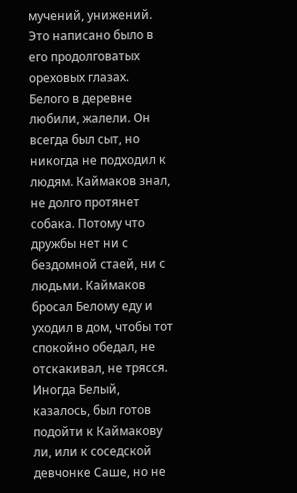мучений, унижений. Это написано было в его продолговатых ореховых глазах. Белого в деревне любили, жалели. Он всегда был сыт, но никогда не подходил к людям. Каймаков знал, не долго протянет собака. Потому что дружбы нет ни с бездомной стаей, ни с людьми. Каймаков бросал Белому еду и уходил в дом, чтобы тот спокойно обедал, не отскакивал, не трясся. Иногда Белый, казалось, был готов подойти к Каймакову ли, или к соседской девчонке Саше, но не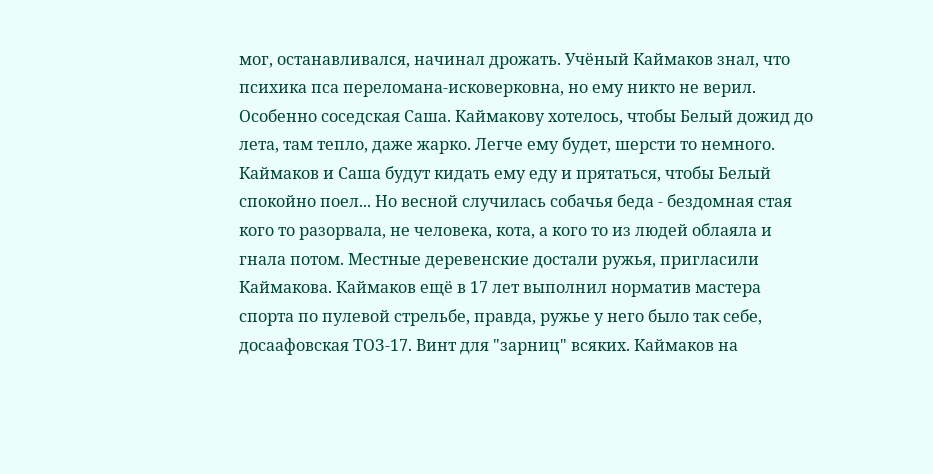мог, останавливался, начинал дрожать. Учёный Каймаков знал, что психика пса переломана-исковерковна, но ему никто не верил. Особенно соседская Саша. Каймакову хотелось, чтобы Белый дожид до лета, там тепло, даже жарко. Легче ему будет, шерсти то немного. Каймаков и Саша будут кидать ему еду и прятаться, чтобы Белый спокойно поел... Но весной случилась собачья беда - бездомная стая кого то разорвала, не человека, кота, а кого то из людей облаяла и гнала потом. Местные деревенские достали ружья, пригласили Каймакова. Каймаков ещё в 17 лет выполнил норматив мастера спорта по пулевой стрельбе, правда, ружье у него было так себе, досаафовская ТОЗ-17. Винт для "зарниц" всяких. Каймаков на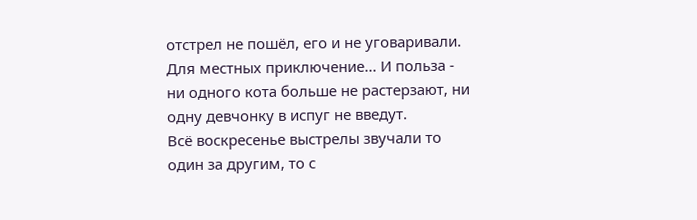отстрел не пошёл, его и не уговаривали. Для местных приключение... И польза - ни одного кота больше не растерзают, ни одну девчонку в испуг не введут.
Всё воскресенье выстрелы звучали то один за другим, то с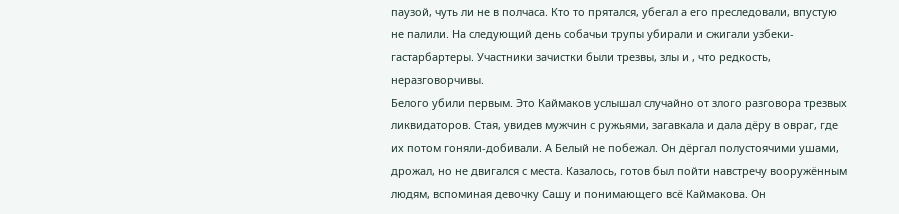паузой, чуть ли не в полчаса. Кто то прятался, убегал а его преследовали, впустую не палили. На следующий день собачьи трупы убирали и сжигали узбеки-гастарбартеры. Участники зачистки были трезвы, злы и , что редкость, неразговорчивы.
Белого убили первым. Это Каймаков услышал случайно от злого разговора трезвых ликвидаторов. Стая, увидев мужчин с ружьями, загавкала и дала дёру в овраг, где их потом гоняли-добивали. А Белый не побежал. Он дёргал полустоячими ушами, дрожал, но не двигался с места. Казалось, готов был пойти навстречу вооружённым людям, вспоминая девочку Сашу и понимающего всё Каймакова. Он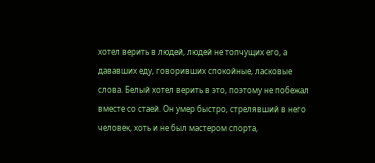хотел верить в людей, людей не топчущих его, а дававших еду, говоривших спокойные, ласковые слова. Белый хотел верить в это, поэтому не побежал вместе со стаей. Он умер быстро, стрелявший в него человек, хоть и не был мастером спорта,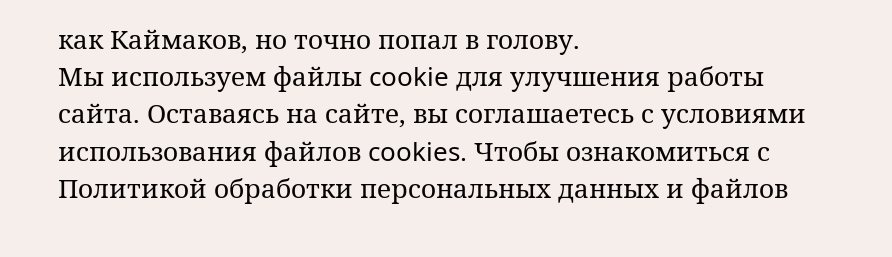как Каймаков, но точно попал в голову.
Мы используем файлы cookie для улучшения работы сайта. Оставаясь на сайте, вы соглашаетесь с условиями использования файлов cookies. Чтобы ознакомиться с Политикой обработки персональных данных и файлов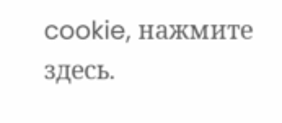cookie, нажмите здесь.